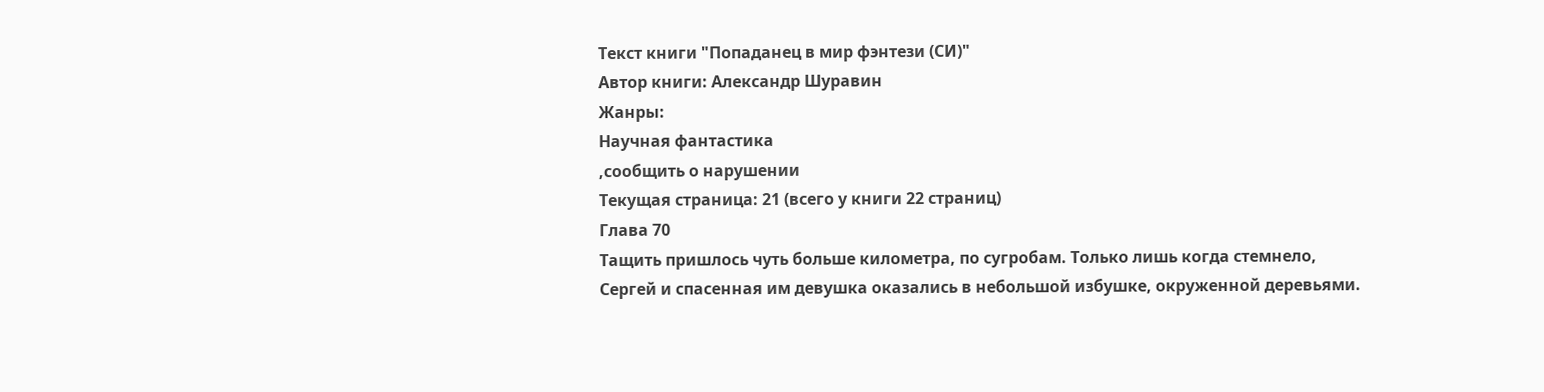Текст книги "Попаданец в мир фэнтези (СИ)"
Автор книги: Александр Шуравин
Жанры:
Научная фантастика
,сообщить о нарушении
Текущая страница: 21 (всего у книги 22 страниц)
Глава 70
Тащить пришлось чуть больше километра, по сугробам. Только лишь когда стемнело, Сергей и спасенная им девушка оказались в небольшой избушке, окруженной деревьями.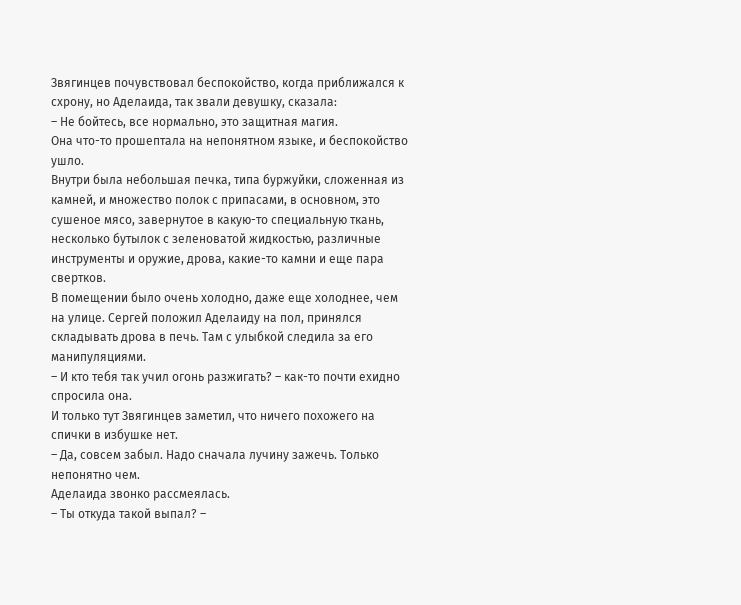Звягинцев почувствовал беспокойство, когда приближался к схрону, но Аделаида, так звали девушку, сказала:
– Не бойтесь, все нормально, это защитная магия.
Она что-то прошептала на непонятном языке, и беспокойство ушло.
Внутри была небольшая печка, типа буржуйки, сложенная из камней, и множество полок с припасами, в основном, это сушеное мясо, завернутое в какую-то специальную ткань, несколько бутылок с зеленоватой жидкостью, различные инструменты и оружие, дрова, какие-то камни и еще пара свертков.
В помещении было очень холодно, даже еще холоднее, чем на улице. Сергей положил Аделаиду на пол, принялся складывать дрова в печь. Там с улыбкой следила за его манипуляциями.
– И кто тебя так учил огонь разжигать? – как-то почти ехидно спросила она.
И только тут Звягинцев заметил, что ничего похожего на спички в избушке нет.
– Да, совсем забыл. Надо сначала лучину зажечь. Только непонятно чем.
Аделаида звонко рассмеялась.
– Ты откуда такой выпал? –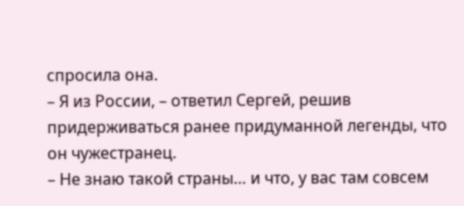спросила она.
– Я из России, – ответил Сергей, решив придерживаться ранее придуманной легенды, что он чужестранец.
– Не знаю такой страны… и что, у вас там совсем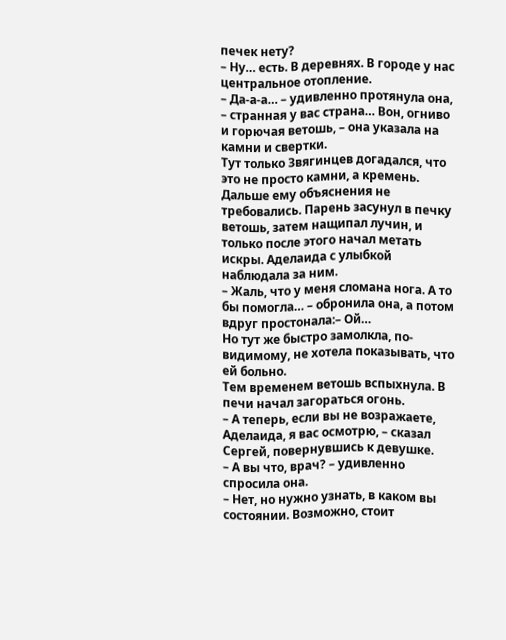печек нету?
– Ну… есть. В деревнях. В городе у нас центральное отопление.
– Да-а-а… – удивленно протянула она, – странная у вас страна… Вон, огниво и горючая ветошь, – она указала на камни и свертки.
Тут только Звягинцев догадался, что это не просто камни, а кремень. Дальше ему объяснения не требовались. Парень засунул в печку ветошь, затем нащипал лучин, и только после этого начал метать искры. Аделаида с улыбкой наблюдала за ним.
– Жаль, что у меня сломана нога. А то бы помогла… – обронила она, а потом вдруг простонала:– Ой…
Но тут же быстро замолкла, по-видимому, не хотела показывать, что ей больно.
Тем временем ветошь вспыхнула. В печи начал загораться огонь.
– А теперь, если вы не возражаете, Аделаида, я вас осмотрю, – сказал Сергей, повернувшись к девушке.
– А вы что, врач? – удивленно спросила она.
– Нет, но нужно узнать, в каком вы состоянии. Возможно, стоит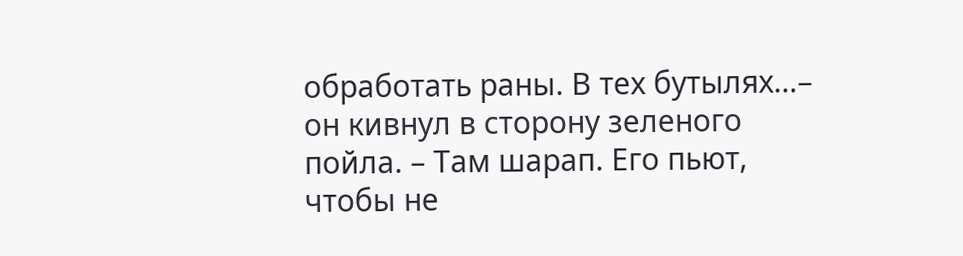обработать раны. В тех бутылях…– он кивнул в сторону зеленого пойла. – Там шарап. Его пьют, чтобы не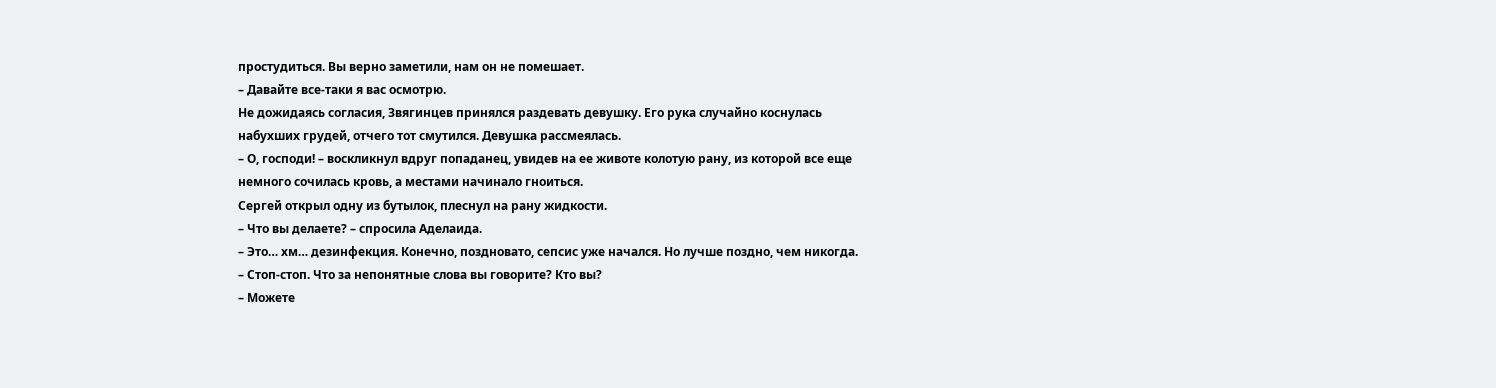простудиться. Вы верно заметили, нам он не помешает.
– Давайте все-таки я вас осмотрю.
Не дожидаясь согласия, Звягинцев принялся раздевать девушку. Его рука случайно коснулась набухших грудей, отчего тот смутился. Девушка рассмеялась.
– О, господи! – воскликнул вдруг попаданец, увидев на ее животе колотую рану, из которой все еще немного сочилась кровь, а местами начинало гноиться.
Сергей открыл одну из бутылок, плеснул на рану жидкости.
– Что вы делаете? – спросила Аделаида.
– Это… хм… дезинфекция. Конечно, поздновато, сепсис уже начался. Но лучше поздно, чем никогда.
– Стоп-стоп. Что за непонятные слова вы говорите? Кто вы?
– Можете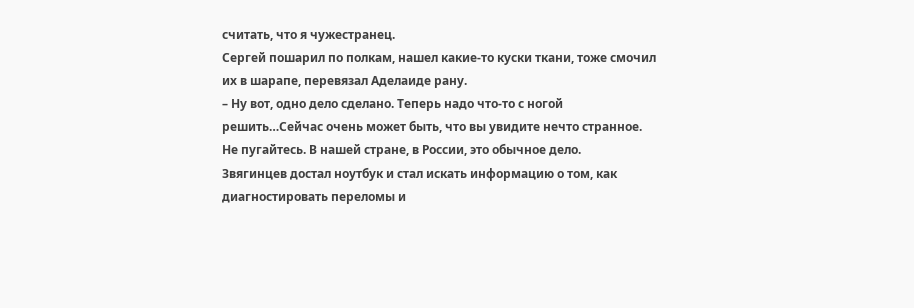считать, что я чужестранец.
Сергей пошарил по полкам, нашел какие-то куски ткани, тоже смочил их в шарапе, перевязал Аделаиде рану.
– Ну вот, одно дело сделано. Теперь надо что-то с ногой решить…Сейчас очень может быть, что вы увидите нечто странное. Не пугайтесь. В нашей стране, в России, это обычное дело.
Звягинцев достал ноутбук и стал искать информацию о том, как диагностировать переломы и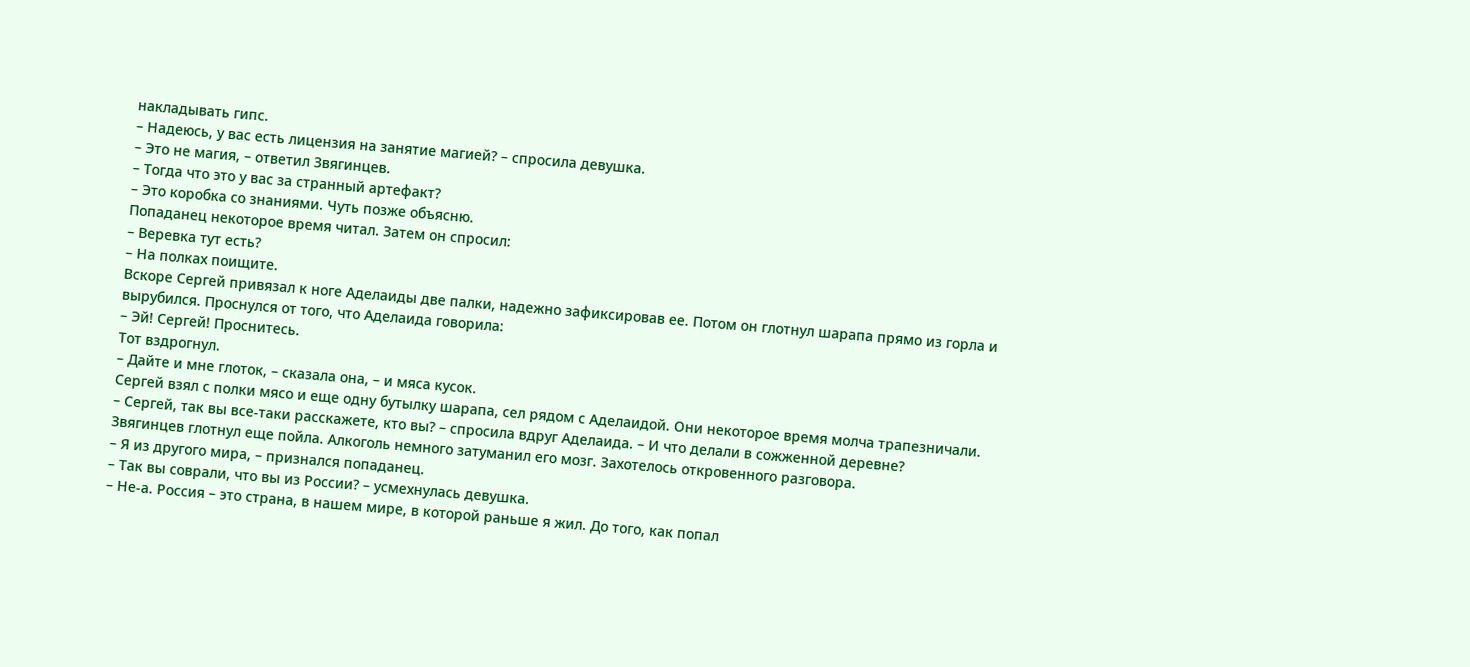накладывать гипс.
– Надеюсь, у вас есть лицензия на занятие магией? – спросила девушка.
– Это не магия, – ответил Звягинцев.
– Тогда что это у вас за странный артефакт?
– Это коробка со знаниями. Чуть позже объясню.
Попаданец некоторое время читал. Затем он спросил:
– Веревка тут есть?
– На полках поищите.
Вскоре Сергей привязал к ноге Аделаиды две палки, надежно зафиксировав ее. Потом он глотнул шарапа прямо из горла и вырубился. Проснулся от того, что Аделаида говорила:
– Эй! Сергей! Проснитесь.
Тот вздрогнул.
– Дайте и мне глоток, – сказала она, – и мяса кусок.
Сергей взял с полки мясо и еще одну бутылку шарапа, сел рядом с Аделаидой. Они некоторое время молча трапезничали.
– Сергей, так вы все-таки расскажете, кто вы? – спросила вдруг Аделаида. – И что делали в сожженной деревне?
Звягинцев глотнул еще пойла. Алкоголь немного затуманил его мозг. Захотелось откровенного разговора.
– Я из другого мира, – признался попаданец.
– Так вы соврали, что вы из России? – усмехнулась девушка.
– Не-а. Россия – это страна, в нашем мире, в которой раньше я жил. До того, как попал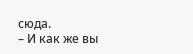сюда.
– И как же вы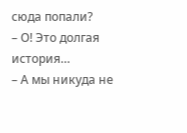сюда попали?
– О! Это долгая история…
– А мы никуда не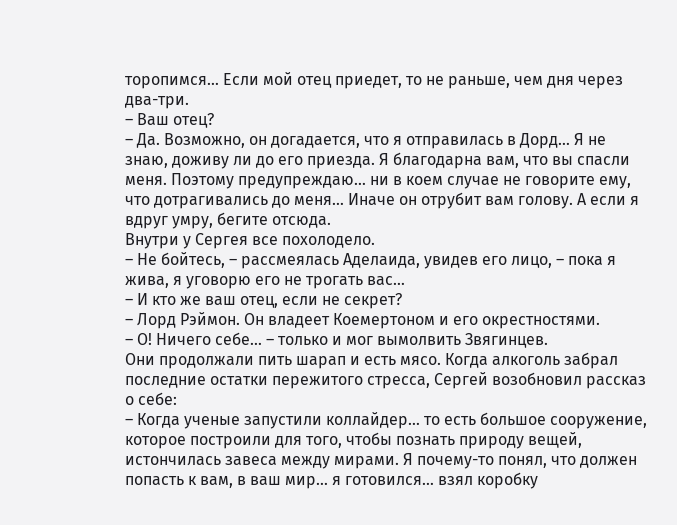торопимся… Если мой отец приедет, то не раньше, чем дня через два-три.
– Ваш отец?
– Да. Возможно, он догадается, что я отправилась в Дорд… Я не знаю, доживу ли до его приезда. Я благодарна вам, что вы спасли меня. Поэтому предупреждаю… ни в коем случае не говорите ему, что дотрагивались до меня… Иначе он отрубит вам голову. А если я вдруг умру, бегите отсюда.
Внутри у Сергея все похолодело.
– Не бойтесь, – рассмеялась Аделаида, увидев его лицо, – пока я жива, я уговорю его не трогать вас…
– И кто же ваш отец, если не секрет?
– Лорд Рэймон. Он владеет Коемертоном и его окрестностями.
– О! Ничего себе… – только и мог вымолвить Звягинцев.
Они продолжали пить шарап и есть мясо. Когда алкоголь забрал последние остатки пережитого стресса, Сергей возобновил рассказ о себе:
– Когда ученые запустили коллайдер… то есть большое сооружение, которое построили для того, чтобы познать природу вещей, истончилась завеса между мирами. Я почему-то понял, что должен попасть к вам, в ваш мир… я готовился… взял коробку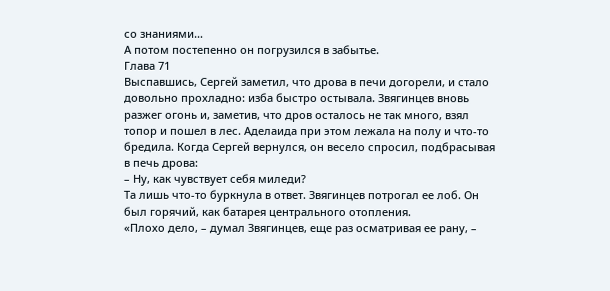со знаниями…
А потом постепенно он погрузился в забытье.
Глава 71
Выспавшись, Сергей заметил, что дрова в печи догорели, и стало довольно прохладно: изба быстро остывала. Звягинцев вновь разжег огонь и, заметив, что дров осталось не так много, взял топор и пошел в лес. Аделаида при этом лежала на полу и что-то бредила. Когда Сергей вернулся, он весело спросил, подбрасывая в печь дрова:
– Ну, как чувствует себя миледи?
Та лишь что-то буркнула в ответ. Звягинцев потрогал ее лоб. Он был горячий, как батарея центрального отопления.
«Плохо дело, – думал Звягинцев, еще раз осматривая ее рану, –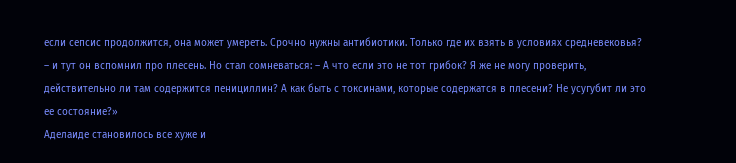если сепсис продолжится, она может умереть. Срочно нужны антибиотики. Только где их взять в условиях средневековья? – и тут он вспомнил про плесень. Но стал сомневаться: – А что если это не тот грибок? Я же не могу проверить, действительно ли там содержится пенициллин? А как быть с токсинами, которые содержатся в плесени? Не усугубит ли это ее состояние?»
Аделаиде становилось все хуже и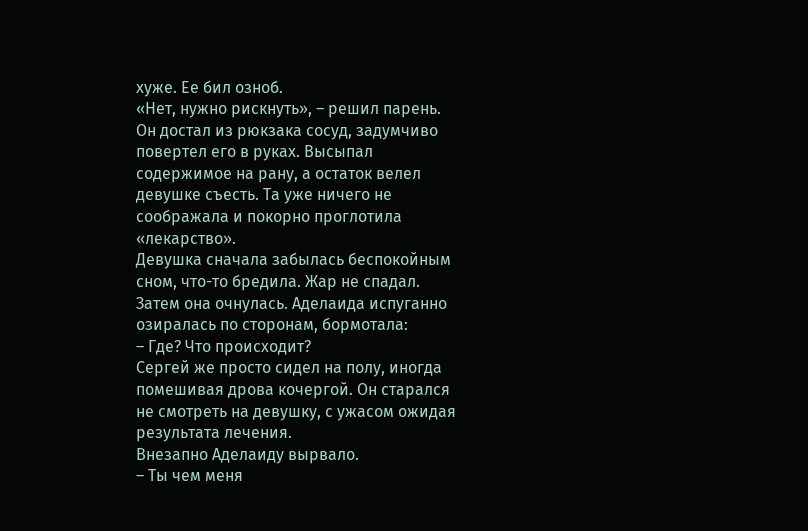хуже. Ее бил озноб.
«Нет, нужно рискнуть», – решил парень.
Он достал из рюкзака сосуд, задумчиво повертел его в руках. Высыпал содержимое на рану, а остаток велел девушке съесть. Та уже ничего не соображала и покорно проглотила «лекарство».
Девушка сначала забылась беспокойным сном, что-то бредила. Жар не спадал. Затем она очнулась. Аделаида испуганно озиралась по сторонам, бормотала:
– Где? Что происходит?
Сергей же просто сидел на полу, иногда помешивая дрова кочергой. Он старался не смотреть на девушку, с ужасом ожидая результата лечения.
Внезапно Аделаиду вырвало.
– Ты чем меня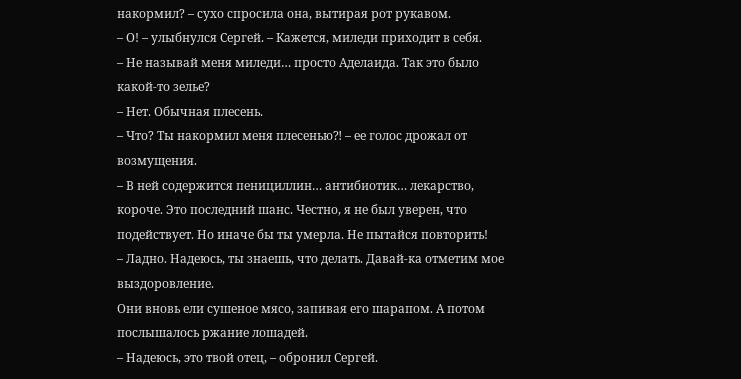накормил? – сухо спросила она, вытирая рот рукавом.
– О! – улыбнулся Сергей. – Кажется, миледи приходит в себя.
– Не называй меня миледи… просто Аделаида. Так это было какой-то зелье?
– Нет. Обычная плесень.
– Что? Ты накормил меня плесенью⁈ – ее голос дрожал от возмущения.
– В ней содержится пенициллин… антибиотик… лекарство, короче. Это последний шанс. Честно, я не был уверен, что подействует. Но иначе бы ты умерла. Не пытайся повторить!
– Ладно. Надеюсь, ты знаешь, что делать. Давай-ка отметим мое выздоровление.
Они вновь ели сушеное мясо, запивая его шарапом. А потом послышалось ржание лошадей.
– Надеюсь, это твой отец, – обронил Сергей.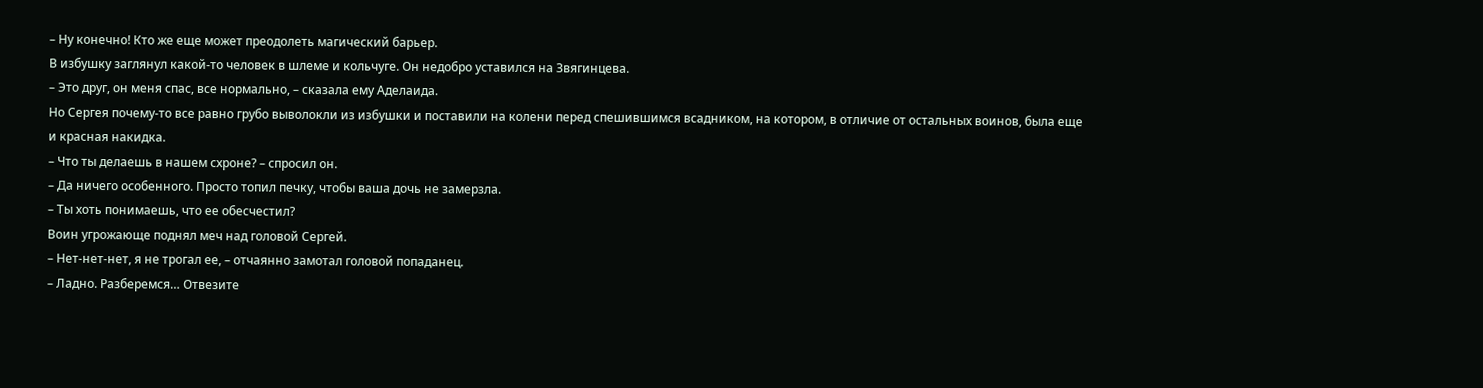– Ну конечно! Кто же еще может преодолеть магический барьер.
В избушку заглянул какой-то человек в шлеме и кольчуге. Он недобро уставился на Звягинцева.
– Это друг, он меня спас, все нормально, – сказала ему Аделаида.
Но Сергея почему-то все равно грубо выволокли из избушки и поставили на колени перед спешившимся всадником, на котором, в отличие от остальных воинов, была еще и красная накидка.
– Что ты делаешь в нашем схроне? – спросил он.
– Да ничего особенного. Просто топил печку, чтобы ваша дочь не замерзла.
– Ты хоть понимаешь, что ее обесчестил?
Воин угрожающе поднял меч над головой Сергей.
– Нет-нет-нет, я не трогал ее, – отчаянно замотал головой попаданец.
– Ладно. Разберемся… Отвезите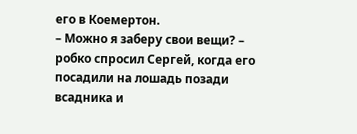его в Коемертон.
– Можно я заберу свои вещи? – робко спросил Сергей, когда его посадили на лошадь позади всадника и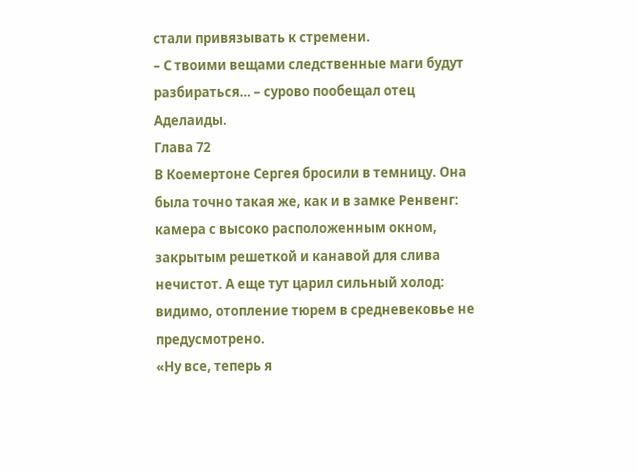стали привязывать к стремени.
– С твоими вещами следственные маги будут разбираться… – сурово пообещал отец Аделаиды.
Глава 72
В Коемертоне Сергея бросили в темницу. Она была точно такая же, как и в замке Ренвенг: камера с высоко расположенным окном, закрытым решеткой и канавой для слива нечистот. А еще тут царил сильный холод: видимо, отопление тюрем в средневековье не предусмотрено.
«Ну все, теперь я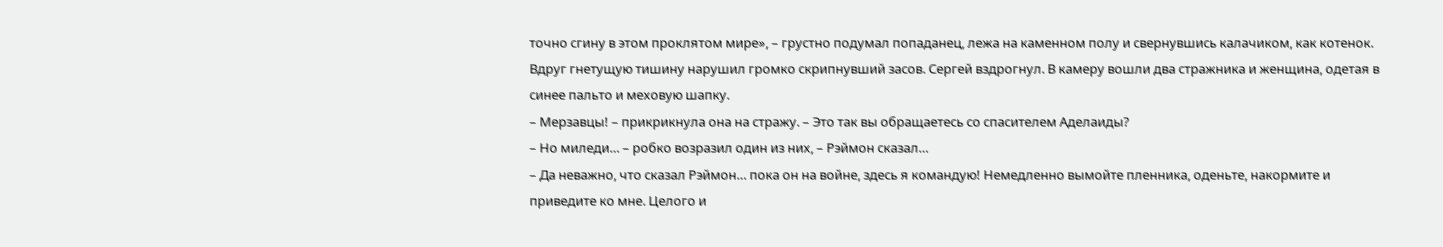точно сгину в этом проклятом мире», – грустно подумал попаданец, лежа на каменном полу и свернувшись калачиком, как котенок.
Вдруг гнетущую тишину нарушил громко скрипнувший засов. Сергей вздрогнул. В камеру вошли два стражника и женщина, одетая в синее пальто и меховую шапку.
– Мерзавцы! – прикрикнула она на стражу. – Это так вы обращаетесь со спасителем Аделаиды?
– Но миледи… – робко возразил один из них, – Рэймон сказал…
– Да неважно, что сказал Рэймон… пока он на войне, здесь я командую! Немедленно вымойте пленника, оденьте, накормите и приведите ко мне. Целого и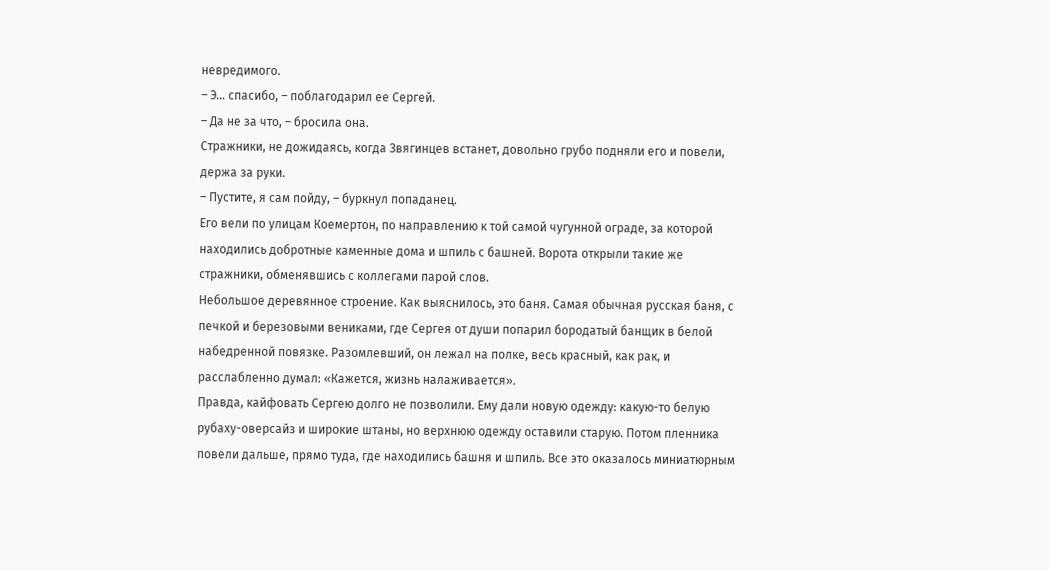невредимого.
– Э… спасибо, – поблагодарил ее Сергей.
– Да не за что, – бросила она.
Стражники, не дожидаясь, когда Звягинцев встанет, довольно грубо подняли его и повели, держа за руки.
– Пустите, я сам пойду, – буркнул попаданец.
Его вели по улицам Коемертон, по направлению к той самой чугунной ограде, за которой находились добротные каменные дома и шпиль с башней. Ворота открыли такие же стражники, обменявшись с коллегами парой слов.
Небольшое деревянное строение. Как выяснилось, это баня. Самая обычная русская баня, с печкой и березовыми вениками, где Сергея от души попарил бородатый банщик в белой набедренной повязке. Разомлевший, он лежал на полке, весь красный, как рак, и расслабленно думал: «Кажется, жизнь налаживается».
Правда, кайфовать Сергею долго не позволили. Ему дали новую одежду: какую-то белую рубаху-оверсайз и широкие штаны, но верхнюю одежду оставили старую. Потом пленника повели дальше, прямо туда, где находились башня и шпиль. Все это оказалось миниатюрным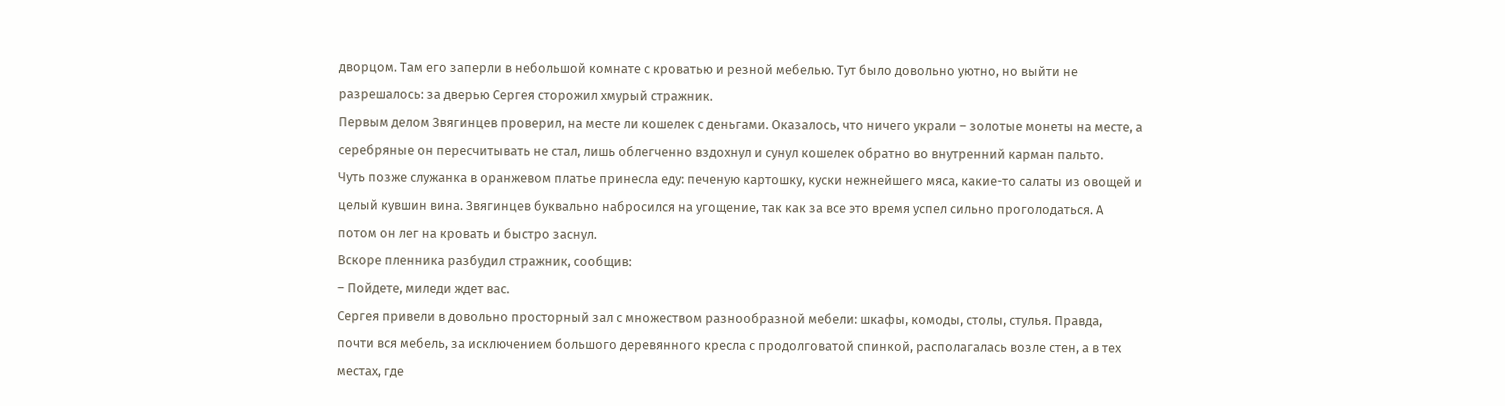дворцом. Там его заперли в небольшой комнате с кроватью и резной мебелью. Тут было довольно уютно, но выйти не разрешалось: за дверью Сергея сторожил хмурый стражник.
Первым делом Звягинцев проверил, на месте ли кошелек с деньгами. Оказалось, что ничего украли – золотые монеты на месте, а серебряные он пересчитывать не стал, лишь облегченно вздохнул и сунул кошелек обратно во внутренний карман пальто.
Чуть позже служанка в оранжевом платье принесла еду: печеную картошку, куски нежнейшего мяса, какие-то салаты из овощей и целый кувшин вина. Звягинцев буквально набросился на угощение, так как за все это время успел сильно проголодаться. А потом он лег на кровать и быстро заснул.
Вскоре пленника разбудил стражник, сообщив:
– Пойдете, миледи ждет вас.
Сергея привели в довольно просторный зал с множеством разнообразной мебели: шкафы, комоды, столы, стулья. Правда, почти вся мебель, за исключением большого деревянного кресла с продолговатой спинкой, располагалась возле стен, а в тех местах, где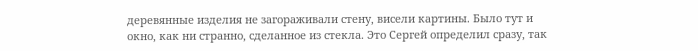деревянные изделия не загораживали стену, висели картины. Было тут и окно, как ни странно, сделанное из стекла. Это Сергей определил сразу, так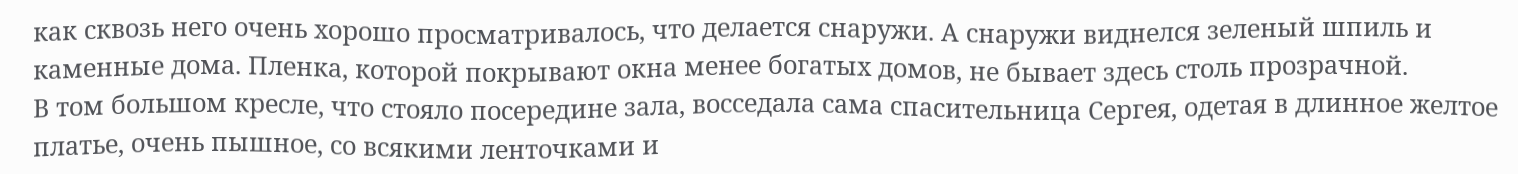как сквозь него очень хорошо просматривалось, что делается снаружи. А снаружи виднелся зеленый шпиль и каменные дома. Пленка, которой покрывают окна менее богатых домов, не бывает здесь столь прозрачной.
В том большом кресле, что стояло посередине зала, восседала сама спасительница Сергея, одетая в длинное желтое платье, очень пышное, со всякими ленточками и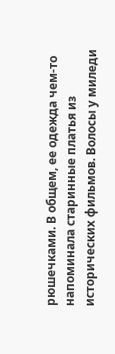рюшечками. В общем, ее одежда чем-то напоминала старинные платья из исторических фильмов. Волосы у миледи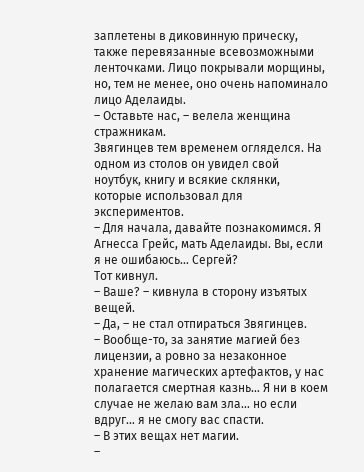заплетены в диковинную прическу, также перевязанные всевозможными ленточками. Лицо покрывали морщины, но, тем не менее, оно очень напоминало лицо Аделаиды.
– Оставьте нас, – велела женщина стражникам.
Звягинцев тем временем огляделся. На одном из столов он увидел свой ноутбук, книгу и всякие склянки, которые использовал для экспериментов.
– Для начала, давайте познакомимся. Я Агнесса Грейс, мать Аделаиды. Вы, если я не ошибаюсь… Сергей?
Тот кивнул.
– Ваше? – кивнула в сторону изъятых вещей.
– Да, – не стал отпираться Звягинцев.
– Вообще-то, за занятие магией без лицензии, а ровно за незаконное хранение магических артефактов, у нас полагается смертная казнь… Я ни в коем случае не желаю вам зла… но если вдруг… я не смогу вас спасти.
– В этих вещах нет магии.
–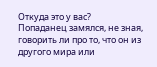Откуда это у вас?
Попаданец замялся, не зная, говорить ли про то, что он из другого мира или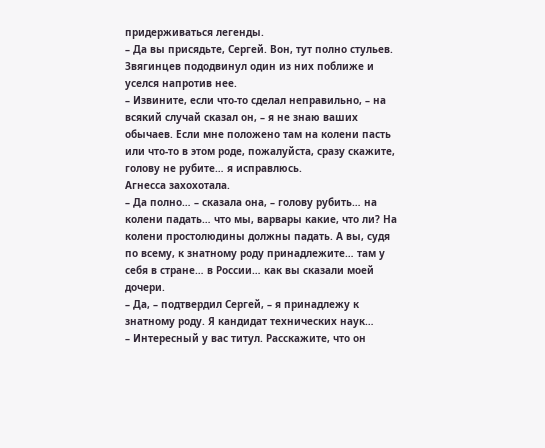придерживаться легенды.
– Да вы присядьте, Сергей. Вон, тут полно стульев.
Звягинцев пододвинул один из них поближе и уселся напротив нее.
– Извините, если что-то сделал неправильно, – на всякий случай сказал он, – я не знаю ваших обычаев. Если мне положено там на колени пасть или что-то в этом роде, пожалуйста, сразу скажите, голову не рубите… я исправлюсь.
Агнесса захохотала.
– Да полно… – сказала она, – голову рубить… на колени падать… что мы, варвары какие, что ли? На колени простолюдины должны падать. А вы, судя по всему, к знатному роду принадлежите… там у себя в стране… в России… как вы сказали моей дочери.
– Да, – подтвердил Сергей, – я принадлежу к знатному роду. Я кандидат технических наук…
– Интересный у вас титул. Расскажите, что он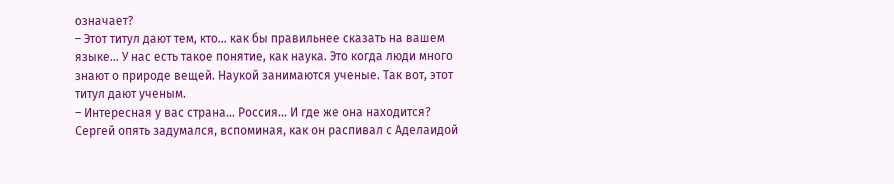означает?
– Этот титул дают тем, кто… как бы правильнее сказать на вашем языке… У нас есть такое понятие, как наука. Это когда люди много знают о природе вещей. Наукой занимаются ученые. Так вот, этот титул дают ученым.
– Интересная у вас страна… Россия… И где же она находится?
Сергей опять задумался, вспоминая, как он распивал с Аделаидой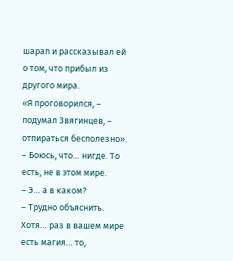шарап и рассказывал ей о том, что прибыл из другого мира.
«Я проговорился, – подумал Звягинцев, – отпираться бесполезно».
– Боюсь, что… нигде. То есть, не в этом мире.
– Э… а в каком?
– Трудно объяснить. Хотя… раз в вашем мире есть магия… то,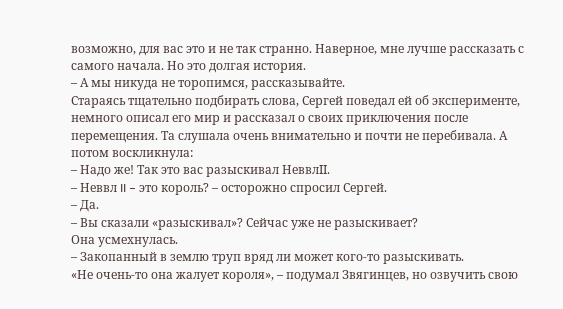возможно, для вас это и не так странно. Наверное, мне лучше рассказать с самого начала. Но это долгая история.
– А мы никуда не торопимся, рассказывайте.
Стараясь тщательно подбирать слова, Сергей поведал ей об эксперименте, немного описал его мир и рассказал о своих приключения после перемещения. Та слушала очень внимательно и почти не перебивала. А потом воскликнула:
– Надо же! Так это вас разыскивал НеввлII.
– Неввл II – это король? – осторожно спросил Сергей.
– Да.
– Вы сказали «разыскивал»? Сейчас уже не разыскивает?
Она усмехнулась.
– Закопанный в землю труп вряд ли может кого-то разыскивать.
«Не очень-то она жалует короля», – подумал Звягинцев, но озвучить свою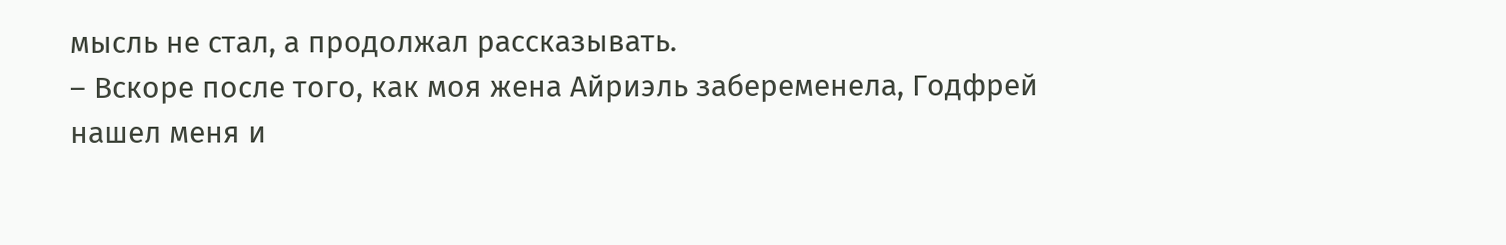мысль не стал, а продолжал рассказывать.
– Вскоре после того, как моя жена Айриэль забеременела, Годфрей нашел меня и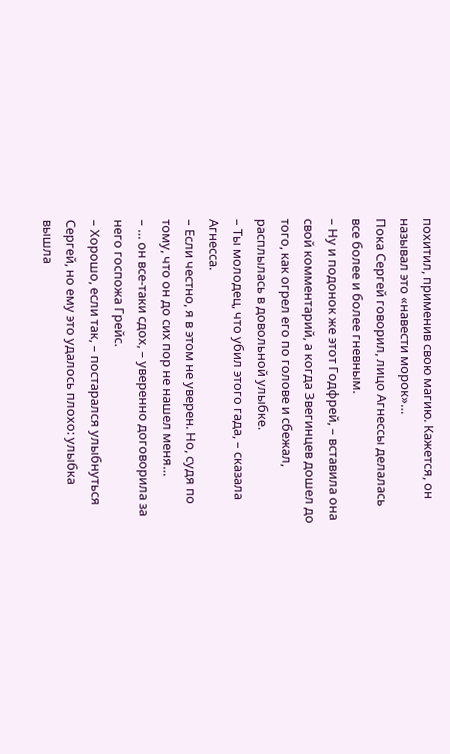похитил, применив свою магию. Кажется, он называл это «навести морок»…
Пока Сергей говорил, лицо Агнессы делалась все более и более гневным.
– Ну и подонок же этот Годфрей, – вставила она свой комментарий, а когда Звегинцев дошел до того, как огрел его по голове и сбежал, расплылась в довольной улыбке.
– Ты молодец, что убил этого гада, – сказала Агнесса.
– Если честно, я в этом не уверен. Но, судя по тому, что он до сих пор не нашел меня…
– … он все-таки сдох, – уверенно договорила за него госпожа Грейс.
– Хорошо, если так, – постарался улыбнуться Сергей, но ему это удалось плохо: улыбка вышла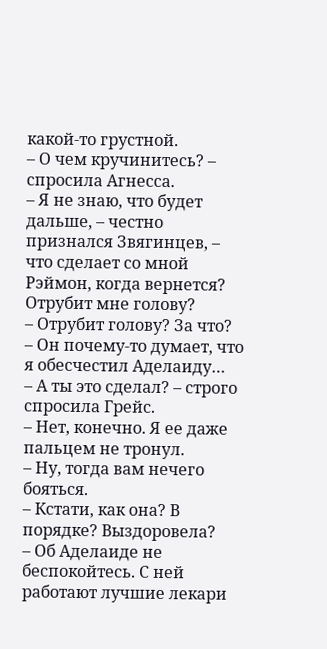какой-то грустной.
– О чем кручинитесь? – спросила Агнесса.
– Я не знаю, что будет дальше, – честно признался Звягинцев, – что сделает со мной Рэймон, когда вернется? Отрубит мне голову?
– Отрубит голову? За что?
– Он почему-то думает, что я обесчестил Аделаиду…
– А ты это сделал? – строго спросила Грейс.
– Нет, конечно. Я ее даже пальцем не тронул.
– Ну, тогда вам нечего бояться.
– Кстати, как она? В порядке? Выздоровела?
– Об Аделаиде не беспокойтесь. С ней работают лучшие лекари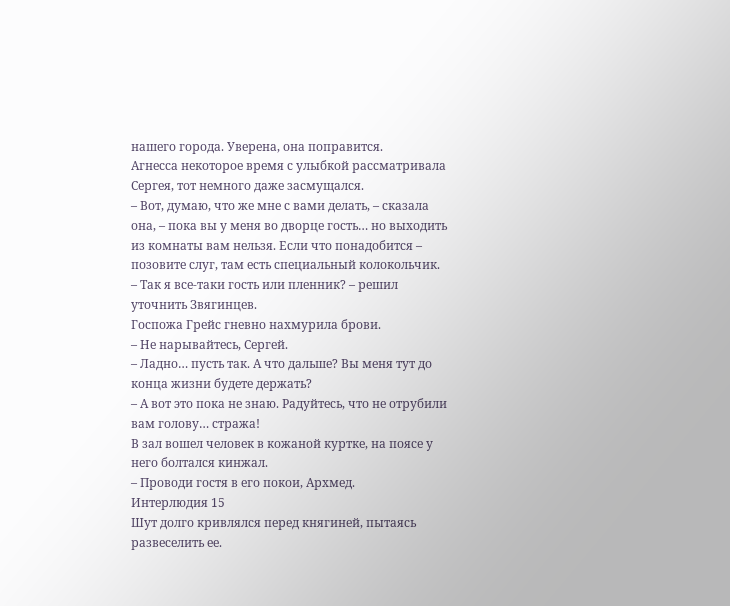нашего города. Уверена, она поправится.
Агнесса некоторое время с улыбкой рассматривала Сергея, тот немного даже засмущался.
– Вот, думаю, что же мне с вами делать, – сказала она, – пока вы у меня во дворце гость… но выходить из комнаты вам нельзя. Если что понадобится – позовите слуг, там есть специальный колокольчик.
– Так я все-таки гость или пленник? – решил уточнить Звягинцев.
Госпожа Грейс гневно нахмурила брови.
– Не нарывайтесь, Сергей.
– Ладно… пусть так. А что дальше? Вы меня тут до конца жизни будете держать?
– А вот это пока не знаю. Радуйтесь, что не отрубили вам голову… стража!
В зал вошел человек в кожаной куртке, на поясе у него болтался кинжал.
– Проводи гостя в его покои, Архмед.
Интерлюдия 15
Шут долго кривлялся перед княгиней, пытаясь развеселить ее.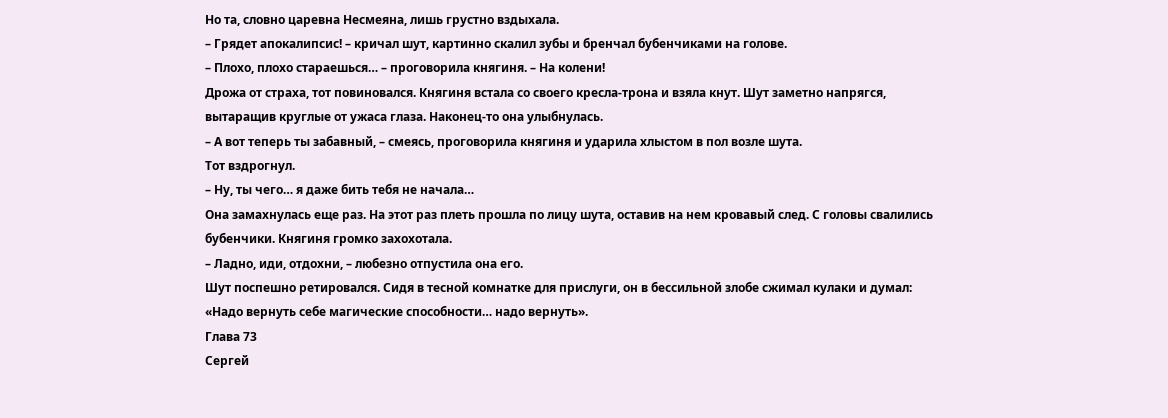Но та, словно царевна Несмеяна, лишь грустно вздыхала.
– Грядет апокалипсис! – кричал шут, картинно скалил зубы и бренчал бубенчиками на голове.
– Плохо, плохо стараешься… – проговорила княгиня. – На колени!
Дрожа от страха, тот повиновался. Княгиня встала со своего кресла-трона и взяла кнут. Шут заметно напрягся, вытаращив круглые от ужаса глаза. Наконец-то она улыбнулась.
– А вот теперь ты забавный, – смеясь, проговорила княгиня и ударила хлыстом в пол возле шута.
Тот вздрогнул.
– Ну, ты чего… я даже бить тебя не начала…
Она замахнулась еще раз. На этот раз плеть прошла по лицу шута, оставив на нем кровавый след. С головы свалились бубенчики. Княгиня громко захохотала.
– Ладно, иди, отдохни, – любезно отпустила она его.
Шут поспешно ретировался. Сидя в тесной комнатке для прислуги, он в бессильной злобе сжимал кулаки и думал:
«Надо вернуть себе магические способности… надо вернуть».
Глава 73
Сергей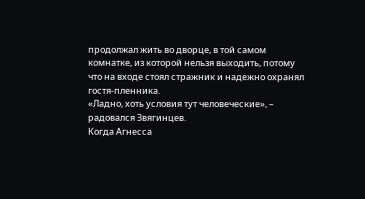продолжал жить во дворце, в той самом комнатке, из которой нельзя выходить, потому что на входе стоял стражник и надежно охранял гостя-пленника.
«Ладно, хоть условия тут человеческие», – радовался Звягинцев.
Когда Агнесса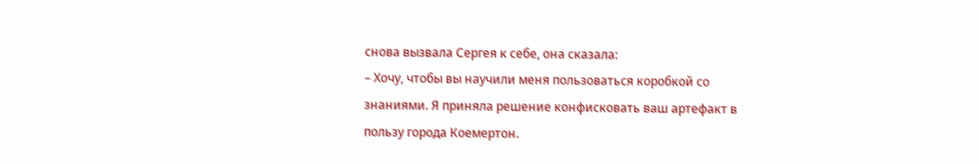снова вызвала Сергея к себе, она сказала:
– Хочу, чтобы вы научили меня пользоваться коробкой со знаниями. Я приняла решение конфисковать ваш артефакт в пользу города Коемертон.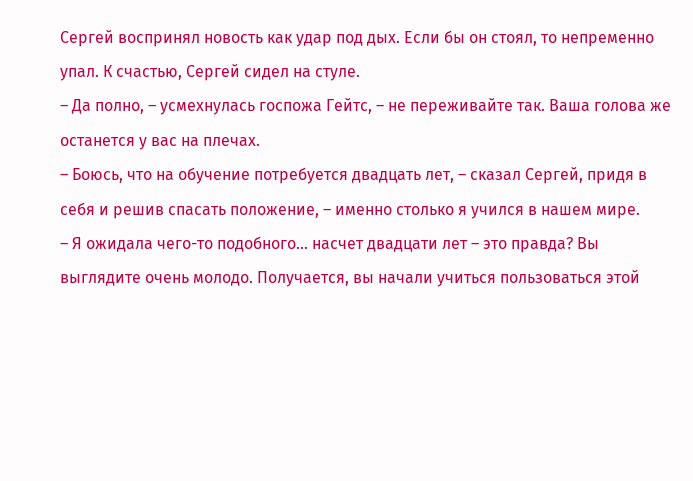Сергей воспринял новость как удар под дых. Если бы он стоял, то непременно упал. К счастью, Сергей сидел на стуле.
– Да полно, – усмехнулась госпожа Гейтс, – не переживайте так. Ваша голова же останется у вас на плечах.
– Боюсь, что на обучение потребуется двадцать лет, – сказал Сергей, придя в себя и решив спасать положение, – именно столько я учился в нашем мире.
– Я ожидала чего-то подобного… насчет двадцати лет – это правда? Вы выглядите очень молодо. Получается, вы начали учиться пользоваться этой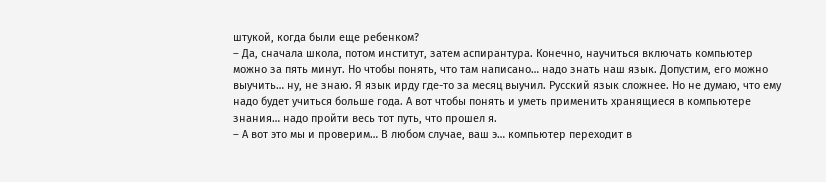штукой, когда были еще ребенком?
– Да, сначала школа, потом институт, затем аспирантура. Конечно, научиться включать компьютер можно за пять минут. Но чтобы понять, что там написано… надо знать наш язык. Допустим, его можно выучить… ну, не знаю. Я язык ирду где-то за месяц выучил. Русский язык сложнее. Но не думаю, что ему надо будет учиться больше года. А вот чтобы понять и уметь применить хранящиеся в компьютере знания… надо пройти весь тот путь, что прошел я.
– А вот это мы и проверим… В любом случае, ваш э… компьютер переходит в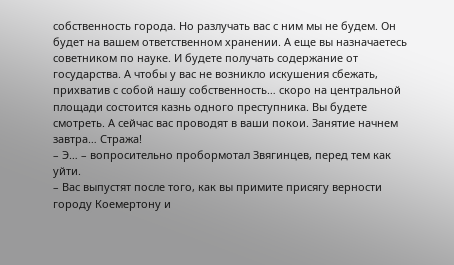собственность города. Но разлучать вас с ним мы не будем. Он будет на вашем ответственном хранении. А еще вы назначаетесь советником по науке. И будете получать содержание от государства. А чтобы у вас не возникло искушения сбежать, прихватив с собой нашу собственность… скоро на центральной площади состоится казнь одного преступника. Вы будете смотреть. А сейчас вас проводят в ваши покои. Занятие начнем завтра… Стража!
– Э… – вопросительно пробормотал Звягинцев, перед тем как уйти.
– Вас выпустят после того, как вы примите присягу верности городу Коемертону и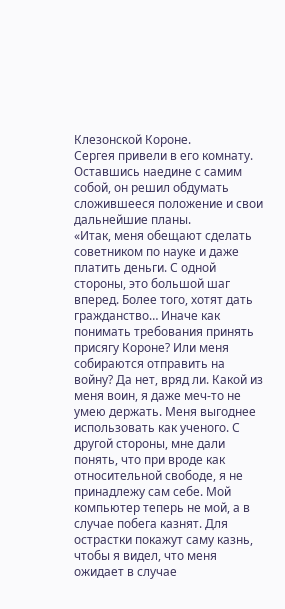Клезонской Короне.
Сергея привели в его комнату. Оставшись наедине с самим собой, он решил обдумать сложившееся положение и свои дальнейшие планы.
«Итак, меня обещают сделать советником по науке и даже платить деньги. С одной стороны, это большой шаг вперед. Более того, хотят дать гражданство… Иначе как понимать требования принять присягу Короне? Или меня собираются отправить на войну? Да нет, вряд ли. Какой из меня воин, я даже меч-то не умею держать. Меня выгоднее использовать как ученого. С другой стороны, мне дали понять, что при вроде как относительной свободе, я не принадлежу сам себе. Мой компьютер теперь не мой, а в случае побега казнят. Для острастки покажут саму казнь, чтобы я видел, что меня ожидает в случае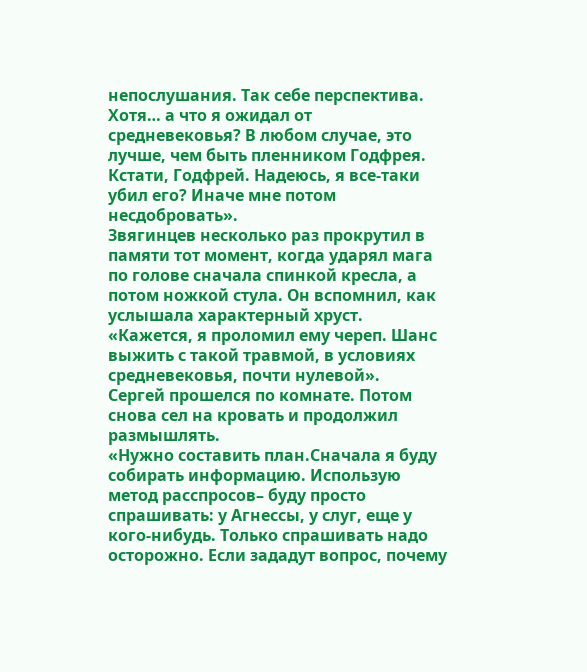непослушания. Так себе перспектива. Хотя… а что я ожидал от средневековья? В любом случае, это лучше, чем быть пленником Годфрея. Кстати, Годфрей. Надеюсь, я все-таки убил его? Иначе мне потом несдобровать».
Звягинцев несколько раз прокрутил в памяти тот момент, когда ударял мага по голове сначала спинкой кресла, а потом ножкой стула. Он вспомнил, как услышала характерный хруст.
«Кажется, я проломил ему череп. Шанс выжить с такой травмой, в условиях средневековья, почти нулевой».
Сергей прошелся по комнате. Потом снова сел на кровать и продолжил размышлять.
«Нужно составить план.Сначала я буду собирать информацию. Использую метод расспросов– буду просто спрашивать: у Агнессы, у слуг, еще у кого-нибудь. Только спрашивать надо осторожно. Если зададут вопрос, почему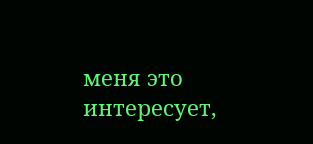меня это интересует,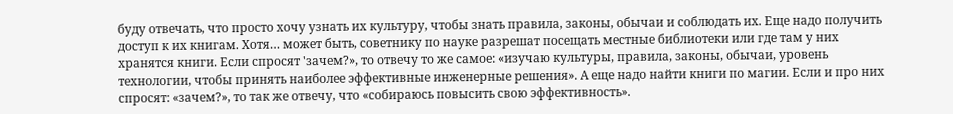буду отвечать, что просто хочу узнать их культуру, чтобы знать правила, законы, обычаи и соблюдать их. Еще надо получить доступ к их книгам. Хотя… может быть, советнику по науке разрешат посещать местные библиотеки или где там у них хранятся книги. Если спросят 'зачем?», то отвечу то же самое: «изучаю культуры, правила, законы, обычаи, уровень технологии, чтобы принять наиболее эффективные инженерные решения». А еще надо найти книги по магии. Если и про них спросят: «зачем?», то так же отвечу, что «собираюсь повысить свою эффективность».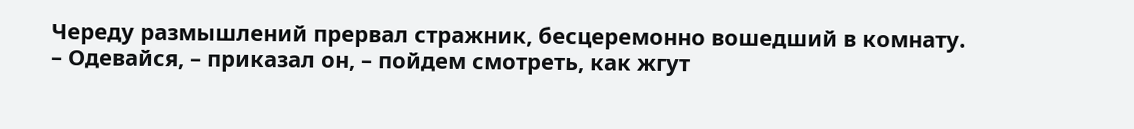Череду размышлений прервал стражник, бесцеремонно вошедший в комнату.
– Одевайся, – приказал он, – пойдем смотреть, как жгут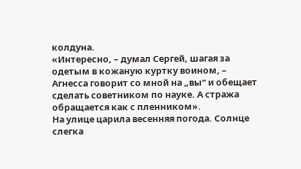колдуна.
«Интересно, – думал Сергей, шагая за одетым в кожаную куртку воином, – Агнесса говорит со мной на „вы“ и обещает сделать советником по науке. А стража обращается как с пленником».
На улице царила весенняя погода. Солнце слегка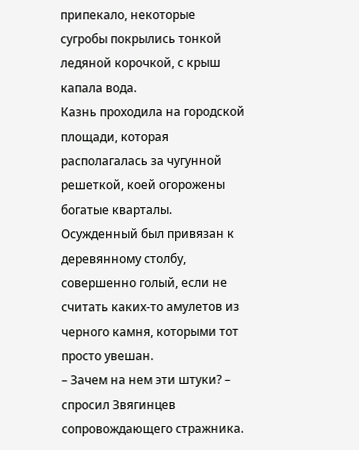припекало, некоторые сугробы покрылись тонкой ледяной корочкой, с крыш капала вода.
Казнь проходила на городской площади, которая располагалась за чугунной решеткой, коей огорожены богатые кварталы. Осужденный был привязан к деревянному столбу, совершенно голый, если не считать каких-то амулетов из черного камня, которыми тот просто увешан.
– Зачем на нем эти штуки? – спросил Звягинцев сопровождающего стражника.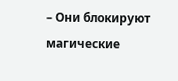– Они блокируют магические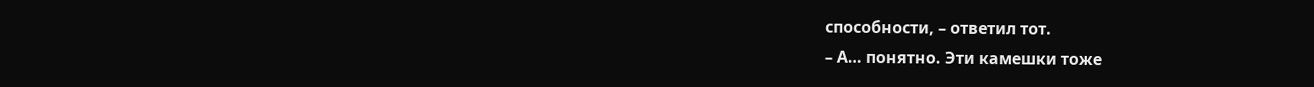способности, – ответил тот.
– А… понятно. Эти камешки тоже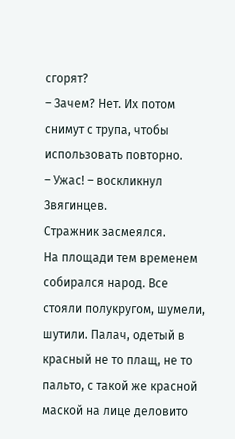сгорят?
– Зачем? Нет. Их потом снимут с трупа, чтобы использовать повторно.
– Ужас! – воскликнул Звягинцев.
Стражник засмеялся.
На площади тем временем собирался народ. Все стояли полукругом, шумели, шутили. Палач, одетый в красный не то плащ, не то пальто, с такой же красной маской на лице деловито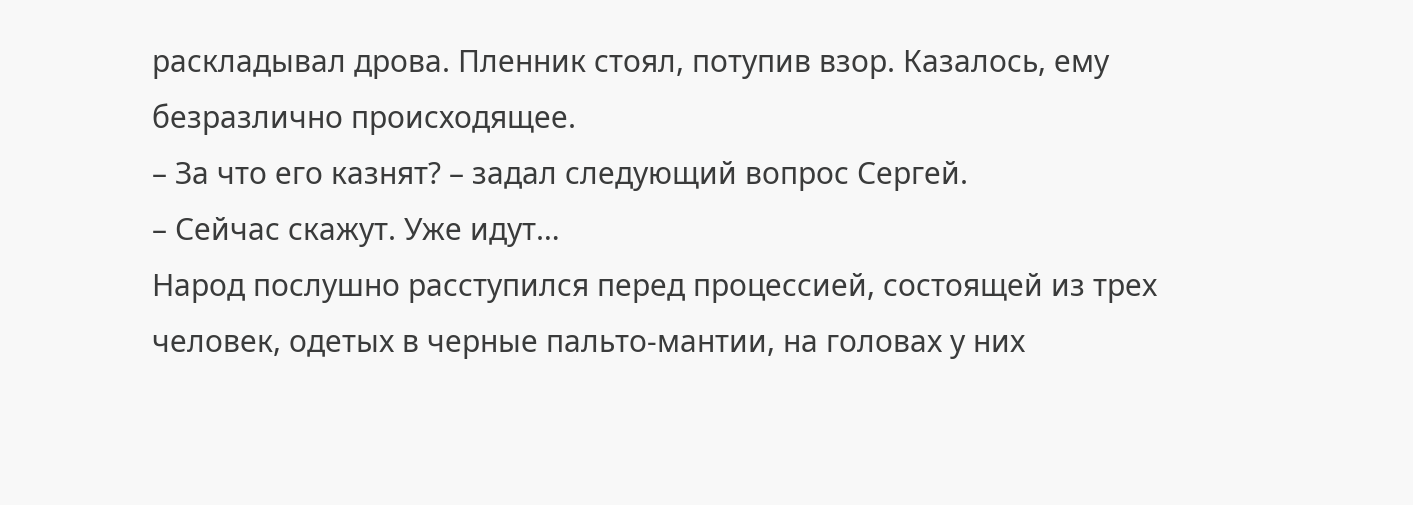раскладывал дрова. Пленник стоял, потупив взор. Казалось, ему безразлично происходящее.
– За что его казнят? – задал следующий вопрос Сергей.
– Сейчас скажут. Уже идут…
Народ послушно расступился перед процессией, состоящей из трех человек, одетых в черные пальто-мантии, на головах у них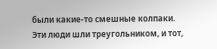были какие-то смешные колпаки. Эти люди шли треугольником, и тот,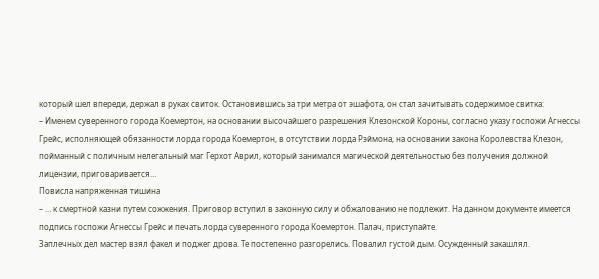который шел впереди, держал в руках свиток. Остановившись за три метра от эшафота, он стал зачитывать содержимое свитка:
– Именем суверенного города Коемертон, на основании высочайшего разрешения Клезонской Короны, согласно указу госпожи Агнессы Грейс, исполняющей обязанности лорда города Коемертон, в отсутствии лорда Рэймона, на основании закона Королевства Клезон, пойманный с поличным нелегальный маг Герхот Аврил, который занимался магической деятельностью без получения должной лицензии, приговаривается…
Повисла напряженная тишина
– … к смертной казни путем сожжения. Приговор вступил в законную силу и обжалованию не подлежит. На данном документе имеется подпись госпожи Агнессы Грейс и печать лорда суверенного города Коемертон. Палач, приступайте.
Заплечных дел мастер взял факел и поджег дрова. Те постепенно разгорелись. Повалил густой дым. Осужденный закашлял.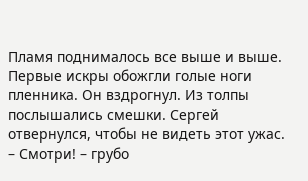Пламя поднималось все выше и выше. Первые искры обожгли голые ноги пленника. Он вздрогнул. Из толпы послышались смешки. Сергей отвернулся, чтобы не видеть этот ужас.
– Смотри! – грубо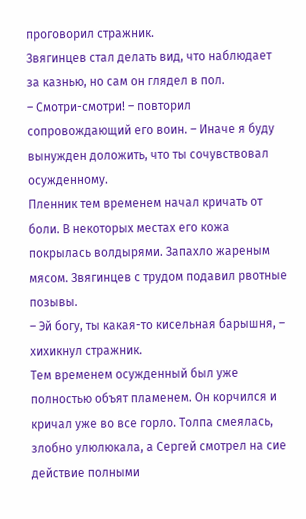проговорил стражник.
Звягинцев стал делать вид, что наблюдает за казнью, но сам он глядел в пол.
– Смотри-смотри! – повторил сопровождающий его воин. – Иначе я буду вынужден доложить, что ты сочувствовал осужденному.
Пленник тем временем начал кричать от боли. В некоторых местах его кожа покрылась волдырями. Запахло жареным мясом. Звягинцев с трудом подавил рвотные позывы.
– Эй богу, ты какая-то кисельная барышня, – хихикнул стражник.
Тем временем осужденный был уже полностью объят пламенем. Он корчился и кричал уже во все горло. Толпа смеялась, злобно улюлюкала, а Сергей смотрел на сие действие полными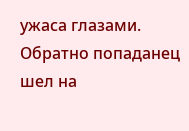ужаса глазами.
Обратно попаданец шел на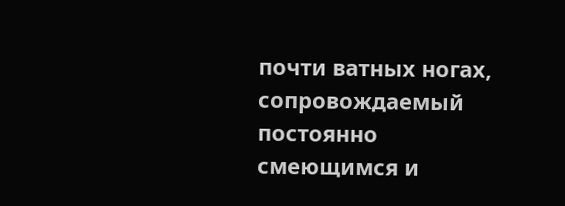почти ватных ногах, сопровождаемый постоянно смеющимся и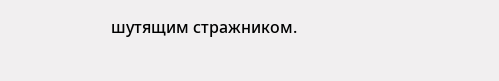шутящим стражником.